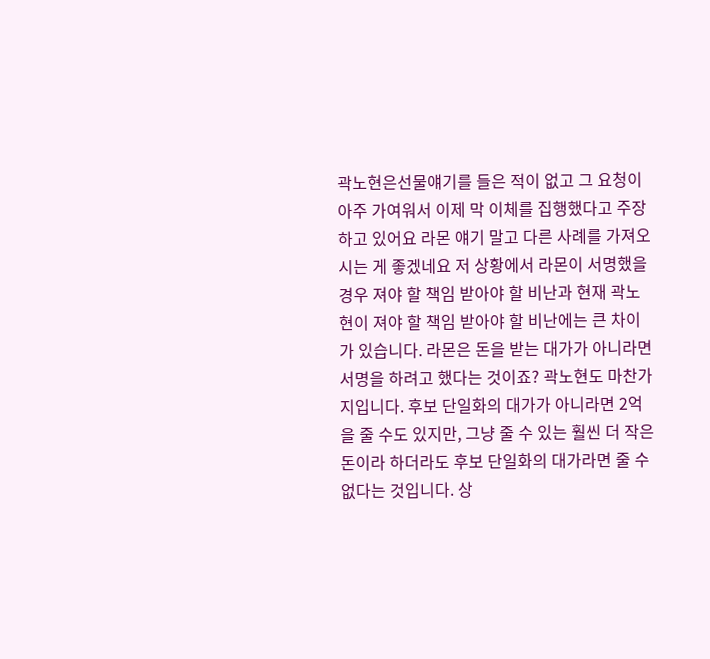곽노현은선물얘기를 들은 적이 없고 그 요청이 아주 가여워서 이제 막 이체를 집행했다고 주장하고 있어요 라몬 얘기 말고 다른 사례를 가져오시는 게 좋겠네요 저 상황에서 라몬이 서명했을 경우 져야 할 책임 받아야 할 비난과 현재 곽노현이 져야 할 책임 받아야 할 비난에는 큰 차이가 있습니다. 라몬은 돈을 받는 대가가 아니라면 서명을 하려고 했다는 것이죠? 곽노현도 마찬가지입니다. 후보 단일화의 대가가 아니라면 2억을 줄 수도 있지만, 그냥 줄 수 있는 훨씬 더 작은 돈이라 하더라도 후보 단일화의 대가라면 줄 수 없다는 것입니다. 상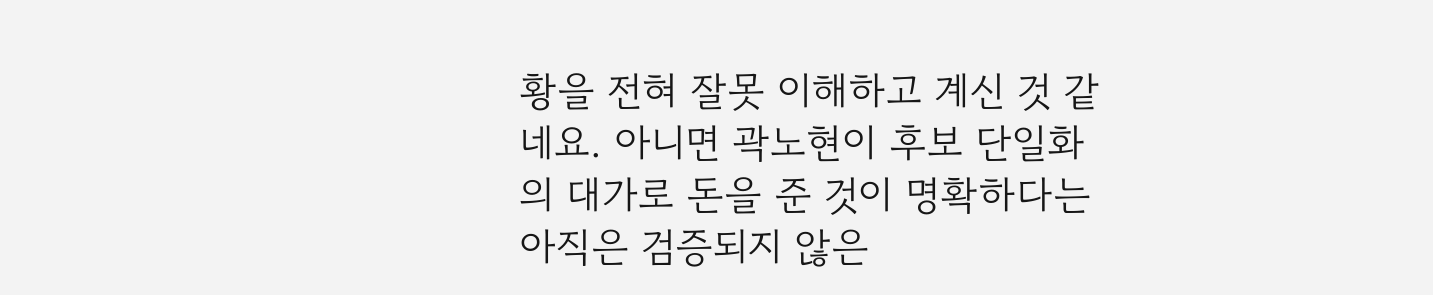황을 전혀 잘못 이해하고 계신 것 같네요. 아니면 곽노현이 후보 단일화의 대가로 돈을 준 것이 명확하다는 아직은 검증되지 않은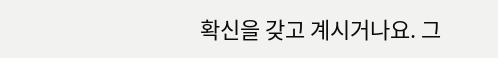확신을 갖고 계시거나요. 그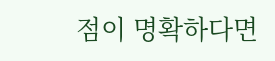점이 명확하다면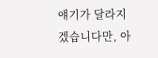얘기가 달라지겠습니다만, 아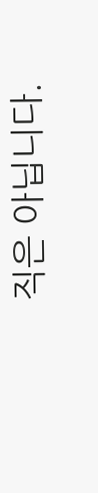직은 아닙니다.